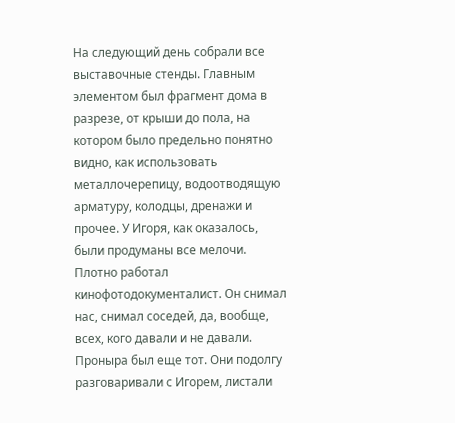На следующий день собрали все выставочные стенды. Главным элементом был фрагмент дома в разрезе, от крыши до пола, на котором было предельно понятно видно, как использовать металлочерепицу, водоотводящую арматуру, колодцы, дренажи и прочее. У Игоря, как оказалось, были продуманы все мелочи. Плотно работал кинофотодокументалист. Он снимал нас, снимал соседей, да, вообще, всех, кого давали и не давали. Проныра был еще тот. Они подолгу разговаривали с Игорем, листали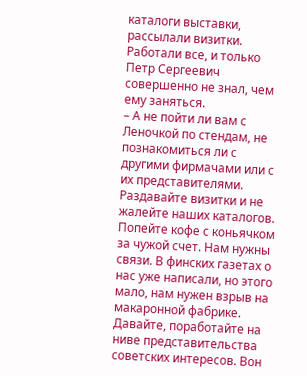каталоги выставки, рассылали визитки. Работали все, и только Петр Сергеевич совершенно не знал, чем ему заняться.
– А не пойти ли вам с Леночкой по стендам, не познакомиться ли с другими фирмачами или с их представителями. Раздавайте визитки и не жалейте наших каталогов. Попейте кофе с коньячком за чужой счет. Нам нужны связи. В финских газетах о нас уже написали, но этого мало, нам нужен взрыв на макаронной фабрике. Давайте, поработайте на ниве представительства советских интересов. Вон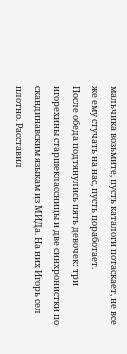мальчика возьмите, пусть каталоги потаскает, не все же ему стучать на нас, пусть поработает.
После обеда подтянулись пять девочек: три игорехины старшеклассницы и две синхронистки по скандинавским языкам из МИДа. На них Игорь сел плотно. Расставил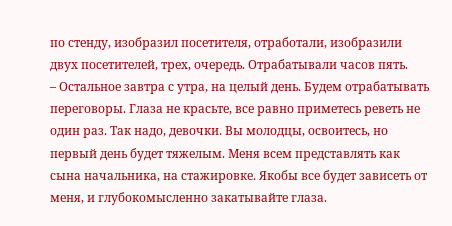по стенду, изобразил посетителя, отработали, изобразили двух посетителей, трех, очередь. Отрабатывали часов пять.
– Остальное завтра с утра, на целый день. Будем отрабатывать переговоры. Глаза не красьте, все равно приметесь реветь не один раз. Так надо, девочки. Вы молодцы, освоитесь, но первый день будет тяжелым. Меня всем представлять как сына начальника, на стажировке. Якобы все будет зависеть от меня, и глубокомысленно закатывайте глаза.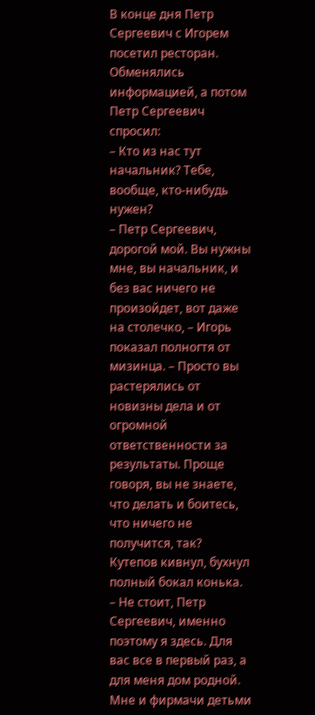В конце дня Петр Сергеевич с Игорем посетил ресторан. Обменялись информацией, а потом Петр Сергеевич спросил:
– Кто из нас тут начальник? Тебе, вообще, кто-нибудь нужен?
– Петр Сергеевич, дорогой мой. Вы нужны мне, вы начальник, и без вас ничего не произойдет, вот даже на столечко, – Игорь показал полногтя от мизинца. – Просто вы растерялись от новизны дела и от огромной ответственности за результаты. Проще говоря, вы не знаете, что делать и боитесь, что ничего не получится, так?
Кутепов кивнул, бухнул полный бокал конька.
– Не стоит, Петр Сергеевич, именно поэтому я здесь. Для вас все в первый раз, а для меня дом родной. Мне и фирмачи детьми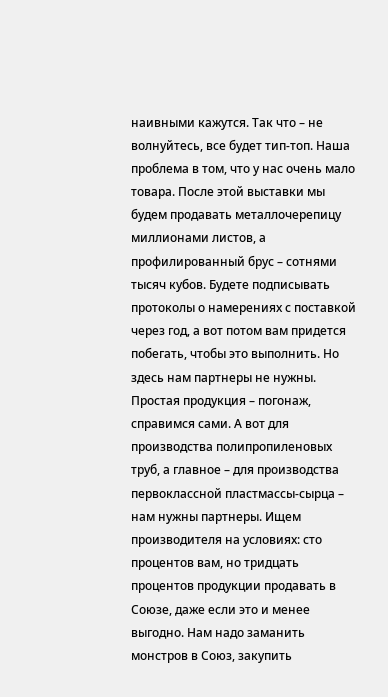наивными кажутся. Так что – не волнуйтесь, все будет тип-топ. Наша проблема в том, что у нас очень мало товара. После этой выставки мы будем продавать металлочерепицу миллионами листов, а профилированный брус – сотнями тысяч кубов. Будете подписывать протоколы о намерениях с поставкой через год, а вот потом вам придется побегать, чтобы это выполнить. Но здесь нам партнеры не нужны. Простая продукция – погонаж, справимся сами. А вот для производства полипропиленовых труб, а главное – для производства первоклассной пластмассы-сырца – нам нужны партнеры. Ищем производителя на условиях: сто процентов вам, но тридцать процентов продукции продавать в Союзе, даже если это и менее выгодно. Нам надо заманить монстров в Союз, закупить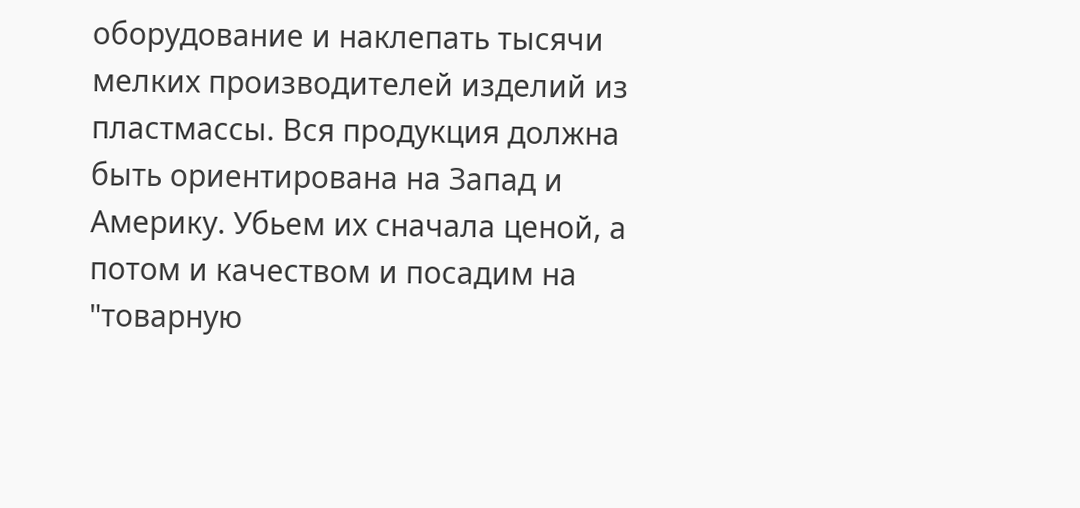оборудование и наклепать тысячи мелких производителей изделий из пластмассы. Вся продукция должна быть ориентирована на Запад и Америку. Убьем их сначала ценой, а потом и качеством и посадим на "товарную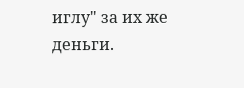иглу" за их же деньги.